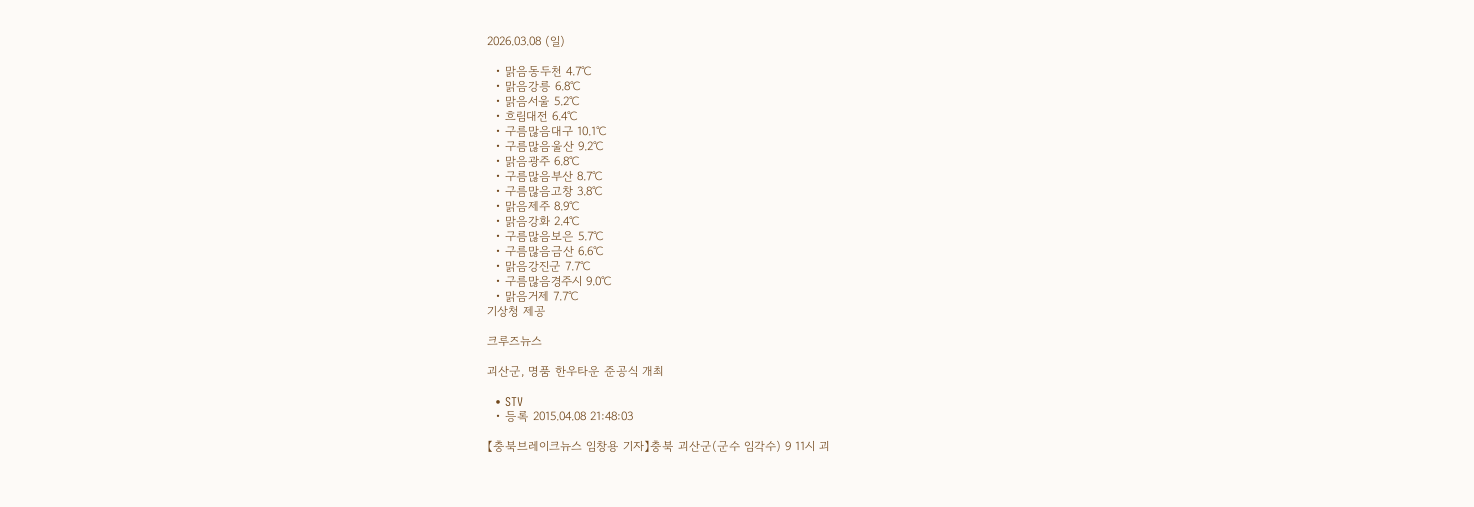2026.03.08 (일)

  • 맑음동두천 4.7℃
  • 맑음강릉 6.8℃
  • 맑음서울 5.2℃
  • 흐림대전 6.4℃
  • 구름많음대구 10.1℃
  • 구름많음울산 9.2℃
  • 맑음광주 6.8℃
  • 구름많음부산 8.7℃
  • 구름많음고창 3.8℃
  • 맑음제주 8.9℃
  • 맑음강화 2.4℃
  • 구름많음보은 5.7℃
  • 구름많음금산 6.6℃
  • 맑음강진군 7.7℃
  • 구름많음경주시 9.0℃
  • 맑음거제 7.7℃
기상청 제공

크루즈뉴스

괴산군, 명품 한우타운 준공식 개최

  • STV
  • 등록 2015.04.08 21:48:03

【충북브레이크뉴스 임창용 기자】충북 괴산군(군수 임각수) 9 11시 괴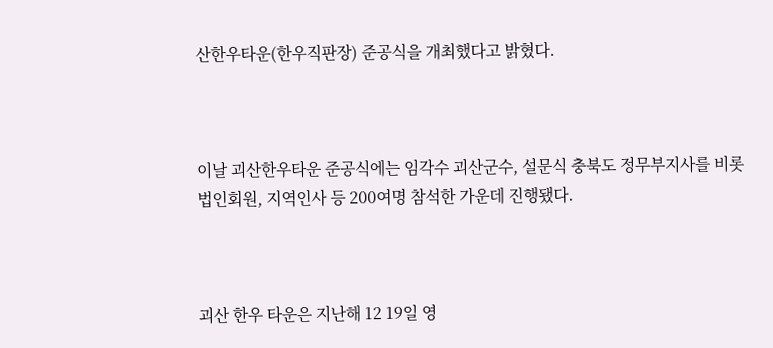산한우타운(한우직판장) 준공식을 개최했다고 밝혔다.



이날 괴산한우타운 준공식에는 임각수 괴산군수, 설문식 충북도 정무부지사를 비롯 법인회원, 지역인사 등 200여명 참석한 가운데 진행됐다.



괴산 한우 타운은 지난해 12 19일 영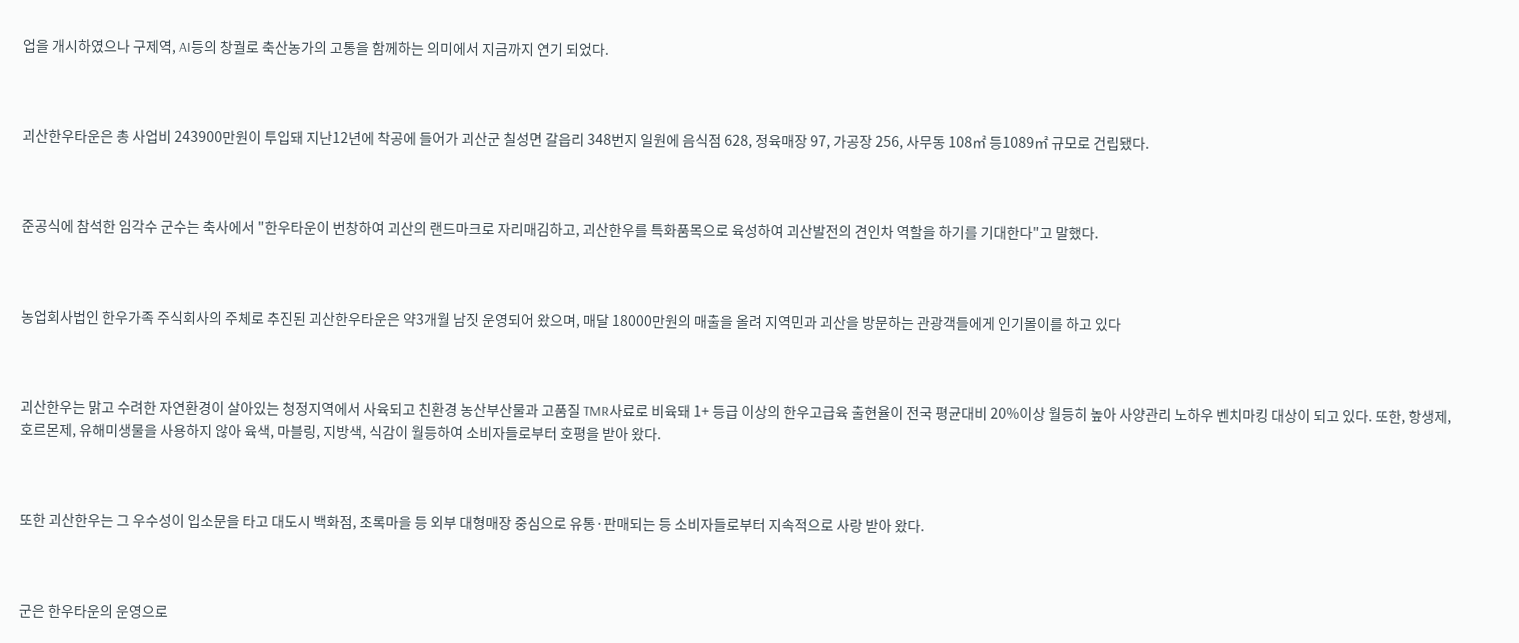업을 개시하였으나 구제역, AI등의 창궐로 축산농가의 고통을 함께하는 의미에서 지금까지 연기 되었다.



괴산한우타운은 총 사업비 243900만원이 투입돼 지난12년에 착공에 들어가 괴산군 칠성면 갈읍리 348번지 일원에 음식점 628, 정육매장 97, 가공장 256, 사무동 108㎡ 등1089㎡ 규모로 건립됐다.



준공식에 참석한 임각수 군수는 축사에서 "한우타운이 번창하여 괴산의 랜드마크로 자리매김하고, 괴산한우를 특화품목으로 육성하여 괴산발전의 견인차 역할을 하기를 기대한다"고 말했다.



농업회사법인 한우가족 주식회사의 주체로 추진된 괴산한우타운은 약3개월 남짓 운영되어 왔으며, 매달 18000만원의 매출을 올려 지역민과 괴산을 방문하는 관광객들에게 인기몰이를 하고 있다



괴산한우는 맑고 수려한 자연환경이 살아있는 청정지역에서 사육되고 친환경 농산부산물과 고품질 TMR사료로 비육돼 1+ 등급 이상의 한우고급육 출현율이 전국 평균대비 20%이상 월등히 높아 사양관리 노하우 벤치마킹 대상이 되고 있다. 또한, 항생제, 호르몬제, 유해미생물을 사용하지 않아 육색, 마블링, 지방색, 식감이 월등하여 소비자들로부터 호평을 받아 왔다.



또한 괴산한우는 그 우수성이 입소문을 타고 대도시 백화점, 초록마을 등 외부 대형매장 중심으로 유통·판매되는 등 소비자들로부터 지속적으로 사랑 받아 왔다.



군은 한우타운의 운영으로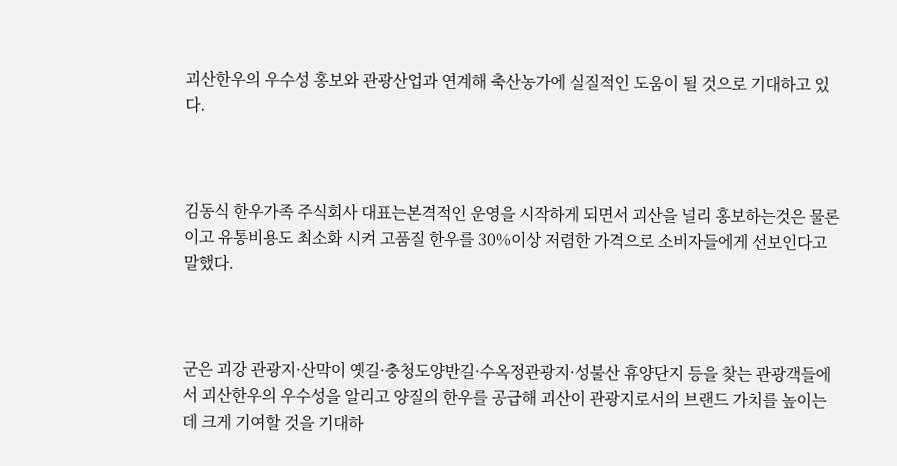괴산한우의 우수성 홍보와 관광산업과 연계해 축산농가에 실질적인 도움이 될 것으로 기대하고 있다.



김동식 한우가족 주식회사 대표는본격적인 운영을 시작하게 되면서 괴산을 널리 홍보하는것은 물론이고 유통비용도 최소화 시켜 고품질 한우를 30%이상 저렴한 가격으로 소비자들에게 선보인다고 말했다.



군은 괴강 관광지·산막이 옛길·충청도양반길·수옥정관광지·성불산 휴양단지 등을 찾는 관광객들에서 괴산한우의 우수성을 알리고 양질의 한우를 공급해 괴산이 관광지로서의 브랜드 가치를 높이는데 크게 기여할 것을 기대하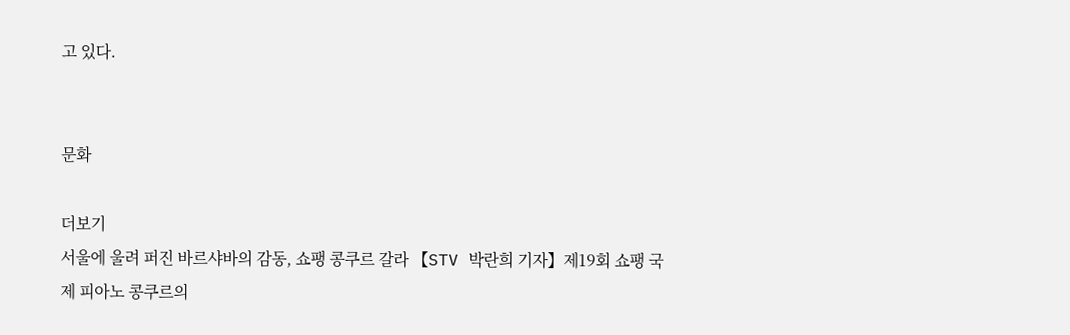고 있다.


문화

더보기
서울에 울려 퍼진 바르샤바의 감동, 쇼팽 콩쿠르 갈라 【STV 박란희 기자】제19회 쇼팽 국제 피아노 콩쿠르의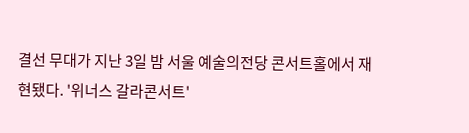결선 무대가 지난 3일 밤 서울 예술의전당 콘서트홀에서 재현됐다. '위너스 갈라콘서트'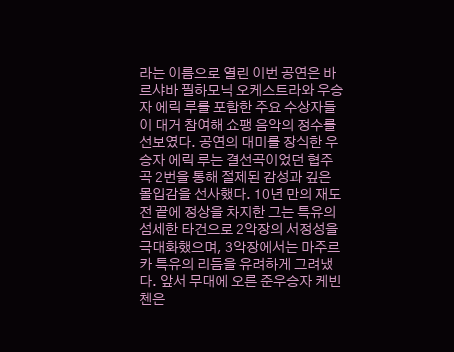라는 이름으로 열린 이번 공연은 바르샤바 필하모닉 오케스트라와 우승자 에릭 루를 포함한 주요 수상자들이 대거 참여해 쇼팽 음악의 정수를 선보였다. 공연의 대미를 장식한 우승자 에릭 루는 결선곡이었던 협주곡 2번을 통해 절제된 감성과 깊은 몰입감을 선사했다. 10년 만의 재도전 끝에 정상을 차지한 그는 특유의 섬세한 타건으로 2악장의 서정성을 극대화했으며, 3악장에서는 마주르카 특유의 리듬을 유려하게 그려냈다. 앞서 무대에 오른 준우승자 케빈 첸은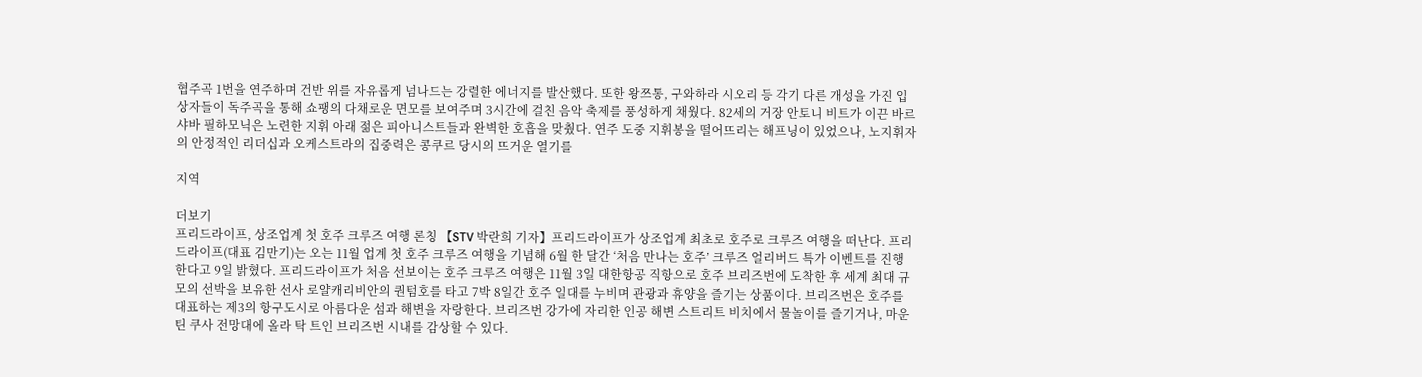협주곡 1번을 연주하며 건반 위를 자유롭게 넘나드는 강렬한 에너지를 발산했다. 또한 왕쯔통, 구와하라 시오리 등 각기 다른 개성을 가진 입상자들이 독주곡을 통해 쇼팽의 다채로운 면모를 보여주며 3시간에 걸친 음악 축제를 풍성하게 채웠다. 82세의 거장 안토니 비트가 이끈 바르샤바 필하모닉은 노련한 지휘 아래 젊은 피아니스트들과 완벽한 호흡을 맞췄다. 연주 도중 지휘봉을 떨어뜨리는 해프닝이 있었으나, 노지휘자의 안정적인 리더십과 오케스트라의 집중력은 콩쿠르 당시의 뜨거운 열기를

지역

더보기
프리드라이프, 상조업계 첫 호주 크루즈 여행 론칭 【STV 박란희 기자】프리드라이프가 상조업계 최초로 호주로 크루즈 여행을 떠난다. 프리드라이프(대표 김만기)는 오는 11월 업계 첫 호주 크루즈 여행을 기념해 6월 한 달간 ‘처음 만나는 호주’ 크루즈 얼리버드 특가 이벤트를 진행한다고 9일 밝혔다. 프리드라이프가 처음 선보이는 호주 크루즈 여행은 11월 3일 대한항공 직항으로 호주 브리즈번에 도착한 후 세계 최대 규모의 선박을 보유한 선사 로얄캐리비안의 퀀텀호를 타고 7박 8일간 호주 일대를 누비며 관광과 휴양을 즐기는 상품이다. 브리즈번은 호주를 대표하는 제3의 항구도시로 아름다운 섬과 해변을 자랑한다. 브리즈번 강가에 자리한 인공 해변 스트리트 비치에서 물놀이를 즐기거나, 마운틴 쿠사 전망대에 올라 탁 트인 브리즈번 시내를 감상할 수 있다.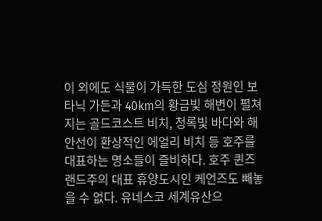이 외에도 식물이 가득한 도심 정원인 보타닉 가든과 40km의 황금빛 해변이 펼쳐지는 골드코스트 비치, 청록빛 바다와 해안선이 환상적인 에얼리 비치 등 호주를 대표하는 명소들이 즐비하다. 호주 퀸즈랜드주의 대표 휴양도시인 케언즈도 빼놓을 수 없다. 유네스코 세계유산으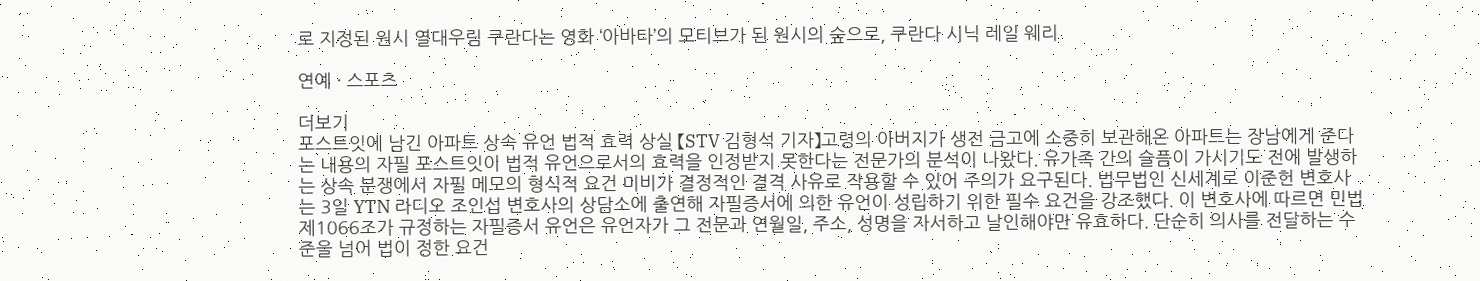로 지정된 원시 열대우림 쿠란다는 영화 ‘아바타’의 모티브가 된 원시의 숲으로, 쿠란다 시닉 레일 웨리

연예 · 스포츠

더보기
포스트잇에 남긴 아파트 상속 유언 법적 효력 상실 【STV 김형석 기자】고령의 아버지가 생전 금고에 소중히 보관해온 아파트는 장남에게 준다는 내용의 자필 포스트잇이 법적 유언으로서의 효력을 인정받지 못한다는 전문가의 분석이 나왔다. 유가족 간의 슬픔이 가시기도 전에 발생하는 상속 분쟁에서 자필 메모의 형식적 요건 미비가 결정적인 결격 사유로 작용할 수 있어 주의가 요구된다. 법무법인 신세계로 이준헌 변호사는 3일 YTN 라디오 조인섭 변호사의 상담소에 출연해 자필증서에 의한 유언이 성립하기 위한 필수 요건을 강조했다. 이 변호사에 따르면 민법 제1066조가 규정하는 자필증서 유언은 유언자가 그 전문과 연월일, 주소, 성명을 자서하고 날인해야만 유효하다. 단순히 의사를 전달하는 수준을 넘어 법이 정한 요건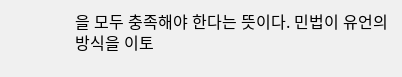을 모두 충족해야 한다는 뜻이다. 민법이 유언의 방식을 이토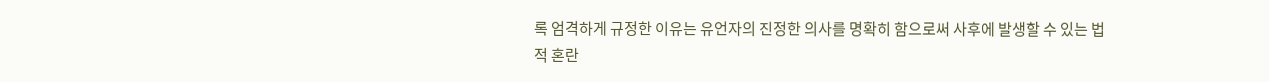록 엄격하게 규정한 이유는 유언자의 진정한 의사를 명확히 함으로써 사후에 발생할 수 있는 법적 혼란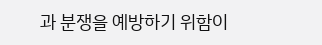과 분쟁을 예방하기 위함이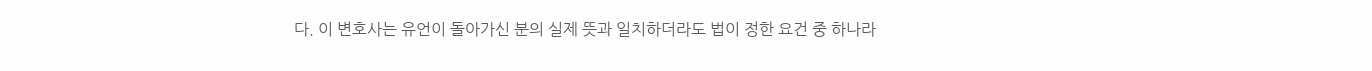다. 이 변호사는 유언이 돌아가신 분의 실제 뜻과 일치하더라도 법이 정한 요건 중 하나라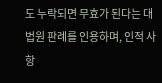도 누락되면 무효가 된다는 대법원 판례를 인용하며, 인적 사항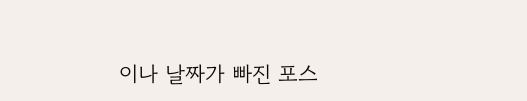이나 날짜가 빠진 포스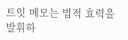트잇 메모는 법적 효력을 발휘하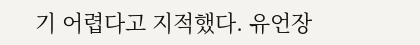기 어렵다고 지적했다. 유언장